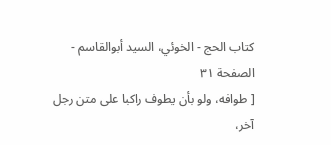كتاب الحج - الخوئي، السيد أبوالقاسم - الصفحة ٣١
[ طوافه، ولو بأن يطوف راكبا على متن رجل آخر،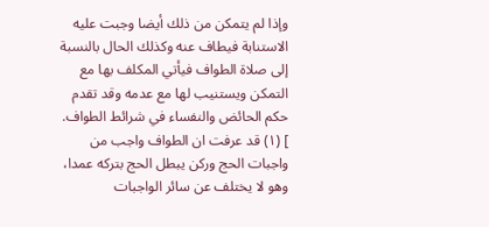وإذا لم يتمكن من ذلك أيضا وجبت عليه الاستنابة فيطاف عنه وكذلك الحال بالنسبة إلى صلاة الطواف فيأتي المكلف بها مع التمكن ويستنيب لها مع عدمه وقد تقدم حكم الحائض والنفساء في شرائط الطواف. ] (١) قد عرفت ان الطواف واجب من واجبات الحج وركن يبطل الحج بتركه عمدا، وهو لا يختلف عن سائر الواجبات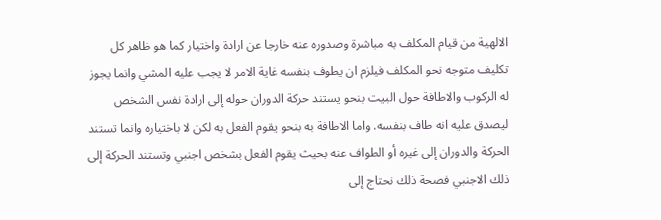الالهية من قيام المكلف به مباشرة وصدوره عنه خارجا عن ارادة واختيار كما هو ظاهر كل تكليف متوجه نحو المكلف فيلزم ان يطوف بنفسه غاية الامر لا يجب عليه المشي وانما يجوز له الركوب والاطافة حول البيت بنحو يستند حركة الدوران حوله إلى ارادة نفس الشخص ليصدق عليه انه طاف بنفسه. واما الاطافة به بنحو يقوم الفعل به لكن لا باختياره وانما تستند الحركة والدوران إلى غيره أو الطواف عنه بحيث يقوم الفعل بشخص اجنبي وتستند الحركة إلى ذلك الاجنبي فصحة ذلك نحتاج إلى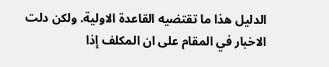الدليل هذا ما تقتضيه القاعدة الاولية. ولكن دلت الاخبار في المقام على ان المكلف إذا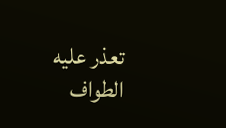تعذر عليه الطواف